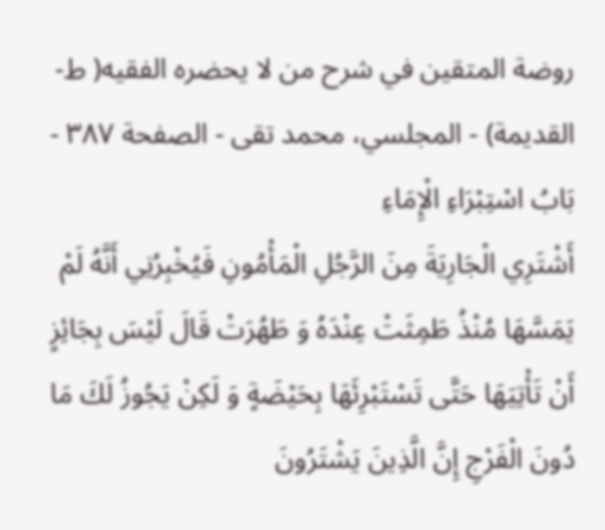روضة المتقين في شرح من لا يحضره الفقيه( ط- القديمة) - المجلسي، محمد تقى - الصفحة ٣٨٧ - بَابُ اسْتِبْرَاءِ الْإِمَاءِ
أَشْتَرِي الْجَارِيَةَ مِنَ الرَّجُلِ الْمَأْمُونِ فَيُخْبِرُنِي أَنَّهُ لَمْ يَمَسَّهَا مُنْذُ طَمِثَتْ عِنْدَهُ وَ طَهُرَتْ قَالَ لَيْسَ بِجَائِزٍ أَنْ تَأْتِيَهَا حَتَّى تَسْتَبْرِئَهَا بِحَيْضَةٍ وَ لَكِنْ يَجُوزُ لَكَ مَا دُونَ الْفَرْجِ إِنَّ الَّذِينَ يَشْتَرُونَ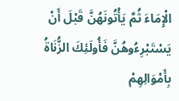الْإِمَاءَ ثُمَّ يَأْتُونَهُنَّ قَبْلَ أَنْ يَسْتَبْرِءُوهُنَّ فَأُولَئِكَ الزُّنَاةُ بِأَمْوَالِهِمْ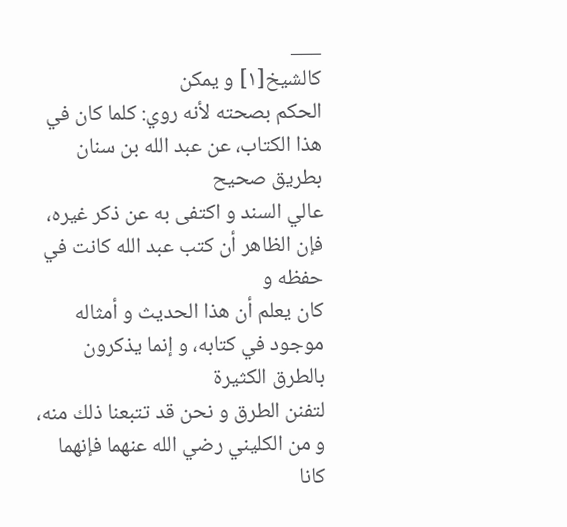___
كالشيخ[١] و يمكن
الحكم بصحته لأنه روي: كلما كان في هذا الكتاب، عن عبد الله بن سنان بطريق صحيح
عالي السند و اكتفى به عن ذكر غيره، فإن الظاهر أن كتب عبد الله كانت في حفظه و
كان يعلم أن هذا الحديث و أمثاله موجود في كتابه، و إنما يذكرون بالطرق الكثيرة
لتفنن الطرق و نحن قد تتبعنا ذلك منه، و من الكليني رضي الله عنهما فإنهما كانا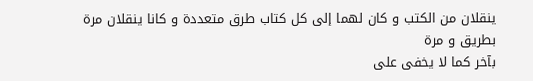ينقلان من الكتب و كان لهما إلى كل كتاب طرق متعددة و كانا ينقلان مرة بطريق و مرة
بآخر كما لا يخفى على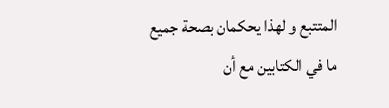المتتبع و لهذا يحكمان بصحة جميع ما في الكتابين مع أن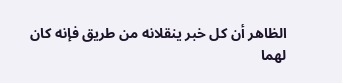الظاهر أن كل خبر ينقلانه من طريق فإنه كان لهما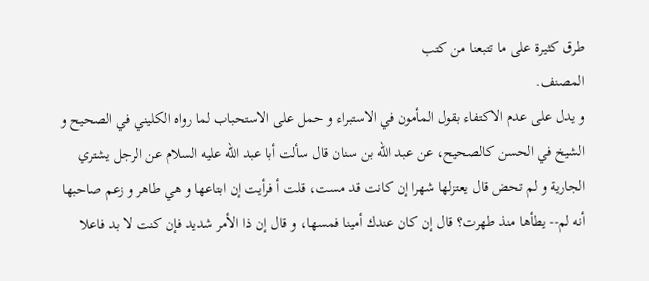طرق كثيرة على ما تتبعنا من كتب
المصنف.
و يدل على عدم الاكتفاء بقول المأمون في الاستبراء و حمل على الاستحباب لما رواه الكليني في الصحيح و الشيخ في الحسن كالصحيح، عن عبد الله بن سنان قال سألت أبا عبد الله عليه السلام عن الرجل يشتري الجارية و لم تحض قال يعتزلها شهرا إن كانت قد مست، قلت أ فرأيت إن ابتاعها و هي طاهر و زعم صاحبها أنه لم-- يطأها منذ طهرت؟ قال إن كان عندك أمينا فمسها، و قال إن ذا الأمر شديد فإن كنت لا بد فاعلا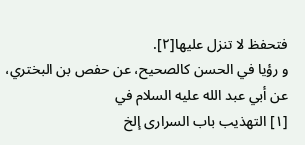فتحفظ لا تنزل عليها[٢].
و رؤيا في الحسن كالصحيح، عن حفص بن البختري، عن أبي عبد الله عليه السلام في
[١] التهذيب باب السرارى إلخ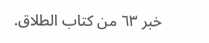خبر ٦٣ من كتاب الطلاق.